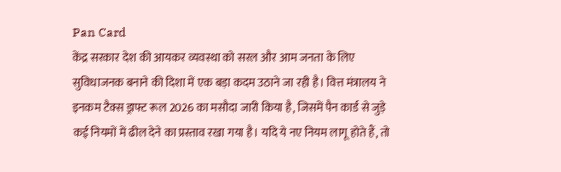Pan Card
केंद्र सरकार देश की आयकर व्यवस्था को सरल और आम जनता के लिए सुविधाजनक बनाने की दिशा में एक बड़ा कदम उठाने जा रही है। वित्त मंत्रालय ने इनकम टैक्स ड्राफ्ट रूल 2026 का मसौदा जारी किया है, जिसमें पैन कार्ड से जुड़े कई नियमों में ढील देने का प्रस्ताव रखा गया है। यदि ये नए नियम लागू होते हैं, तो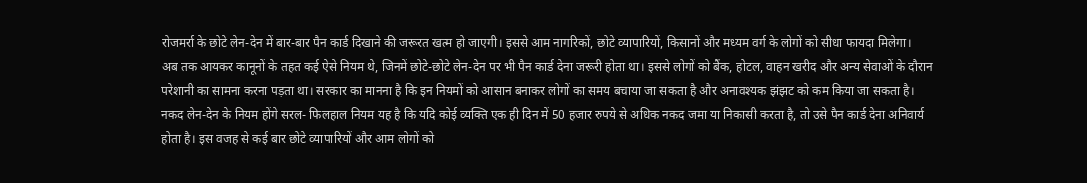रोजमर्रा के छोटे लेन-देन में बार-बार पैन कार्ड दिखाने की जरूरत खत्म हो जाएगी। इससे आम नागरिकों, छोटे व्यापारियों, किसानों और मध्यम वर्ग के लोगों को सीधा फायदा मिलेगा।
अब तक आयकर कानूनों के तहत कई ऐसे नियम थे, जिनमें छोटे-छोटे लेन-देन पर भी पैन कार्ड देना जरूरी होता था। इससे लोगों को बैंक, होटल, वाहन खरीद और अन्य सेवाओं के दौरान परेशानी का सामना करना पड़ता था। सरकार का मानना है कि इन नियमों को आसान बनाकर लोगों का समय बचाया जा सकता है और अनावश्यक झंझट को कम किया जा सकता है।
नकद लेन-देन के नियम होंगे सरल- फिलहाल नियम यह है कि यदि कोई व्यक्ति एक ही दिन में 50 हजार रुपये से अधिक नकद जमा या निकासी करता है, तो उसे पैन कार्ड देना अनिवार्य होता है। इस वजह से कई बार छोटे व्यापारियों और आम लोगों को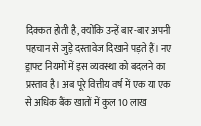दिक्कत होती है, क्योंकि उन्हें बार-बार अपनी पहचान से जुड़े दस्तावेज दिखाने पड़ते हैं। नए ड्राफ्ट नियमों में इस व्यवस्था को बदलने का प्रस्ताव है। अब पूरे वित्तीय वर्ष में एक या एक से अधिक बैंक खातों में कुल 10 लाख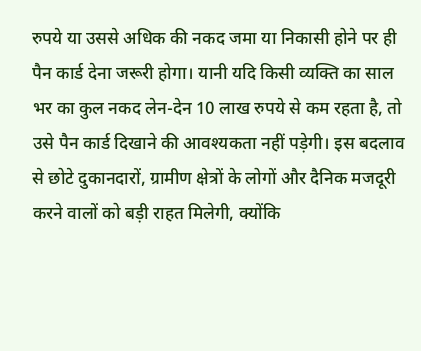रुपये या उससे अधिक की नकद जमा या निकासी होने पर ही पैन कार्ड देना जरूरी होगा। यानी यदि किसी व्यक्ति का साल भर का कुल नकद लेन-देन 10 लाख रुपये से कम रहता है, तो उसे पैन कार्ड दिखाने की आवश्यकता नहीं पड़ेगी। इस बदलाव से छोटे दुकानदारों, ग्रामीण क्षेत्रों के लोगों और दैनिक मजदूरी करने वालों को बड़ी राहत मिलेगी, क्योंकि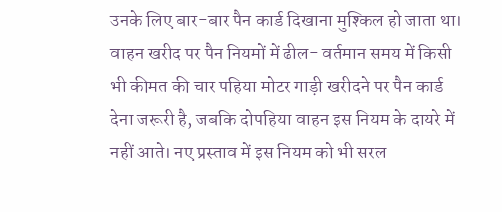उनके लिए बार-बार पैन कार्ड दिखाना मुश्किल हो जाता था।
वाहन खरीद पर पैन नियमों में ढील- वर्तमान समय में किसी भी कीमत की चार पहिया मोटर गाड़ी खरीदने पर पैन कार्ड देना जरूरी है, जबकि दोपहिया वाहन इस नियम के दायरे में नहीं आते। नए प्रस्ताव में इस नियम को भी सरल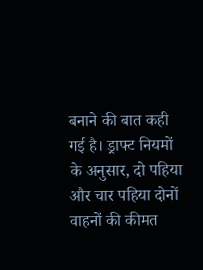बनाने की बात कही गई है। ड्राफ्ट नियमों के अनुसार, दो पहिया और चार पहिया दोनों वाहनों की कीमत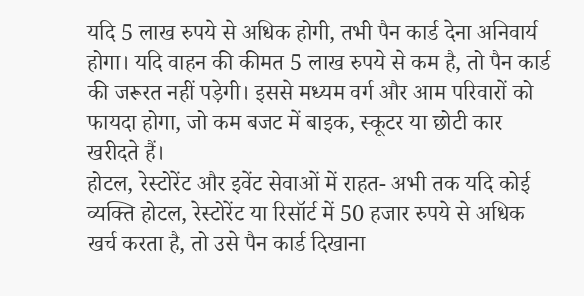यदि 5 लाख रुपये से अधिक होगी, तभी पैन कार्ड देना अनिवार्य होगा। यदि वाहन की कीमत 5 लाख रुपये से कम है, तो पैन कार्ड की जरूरत नहीं पड़ेगी। इससे मध्यम वर्ग और आम परिवारों को फायदा होगा, जो कम बजट में बाइक, स्कूटर या छोटी कार खरीदते हैं।
होटल, रेस्टोरेंट और इवेंट सेवाओं में राहत- अभी तक यदि कोई व्यक्ति होटल, रेस्टोरेंट या रिसॉर्ट में 50 हजार रुपये से अधिक खर्च करता है, तो उसे पैन कार्ड दिखाना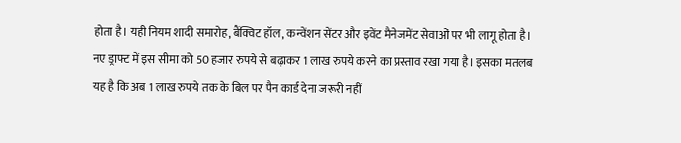होता है। यही नियम शादी समारोह, बैंक्विट हॉल, कन्वेंशन सेंटर और इवेंट मैनेजमेंट सेवाओं पर भी लागू होता है। नए ड्राफ्ट में इस सीमा को 50 हजार रुपये से बढ़ाकर 1 लाख रुपये करने का प्रस्ताव रखा गया है। इसका मतलब यह है कि अब 1 लाख रुपये तक के बिल पर पैन कार्ड देना जरूरी नहीं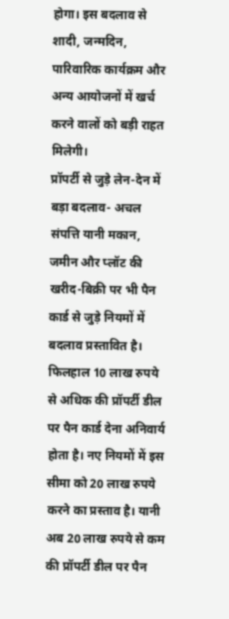होगा। इस बदलाव से शादी, जन्मदिन, पारिवारिक कार्यक्रम और अन्य आयोजनों में खर्च करने वालों को बड़ी राहत मिलेगी।
प्रॉपर्टी से जुड़े लेन-देन में बड़ा बदलाव- अचल संपत्ति यानी मकान, जमीन और प्लॉट की खरीद-बिक्री पर भी पैन कार्ड से जुड़े नियमों में बदलाव प्रस्तावित है। फिलहाल 10 लाख रुपये से अधिक की प्रॉपर्टी डील पर पैन कार्ड देना अनिवार्य होता है। नए नियमों में इस सीमा को 20 लाख रुपये करने का प्रस्ताव है। यानी अब 20 लाख रुपये से कम की प्रॉपर्टी डील पर पैन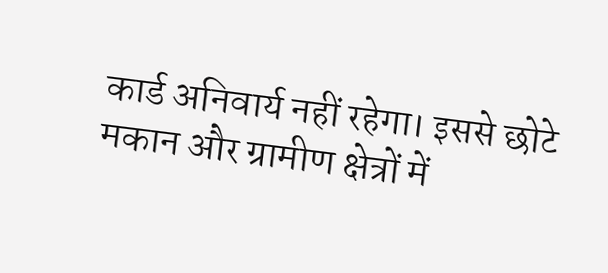कार्ड अनिवार्य नहीं रहेगा। इससे छोटे मकान और ग्रामीण क्षेत्रों में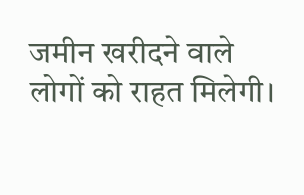जमीन खरीदने वाले लोगों को राहत मिलेगी।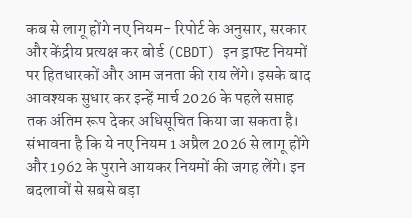कब से लागू होंगे नए नियम- रिपोर्ट के अनुसार, सरकार और केंद्रीय प्रत्यक्ष कर बोर्ड (CBDT) इन ड्राफ्ट नियमों पर हितधारकों और आम जनता की राय लेंगे। इसके बाद आवश्यक सुधार कर इन्हें मार्च 2026 के पहले सप्ताह तक अंतिम रूप देकर अधिसूचित किया जा सकता है। संभावना है कि ये नए नियम 1 अप्रैल 2026 से लागू होंगे और 1962 के पुराने आयकर नियमों की जगह लेंगे। इन बदलावों से सबसे बड़ा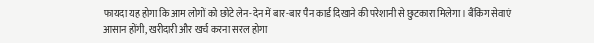फायदा यह होगा कि आम लोगों को छोटे लेन-देन में बार-बार पैन कार्ड दिखाने की परेशानी से छुटकारा मिलेगा। बैंकिंग सेवाएं आसान होंगी, खरीदारी और खर्च करना सरल होगा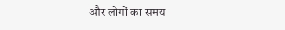और लोगों का समय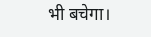भी बचेगा।